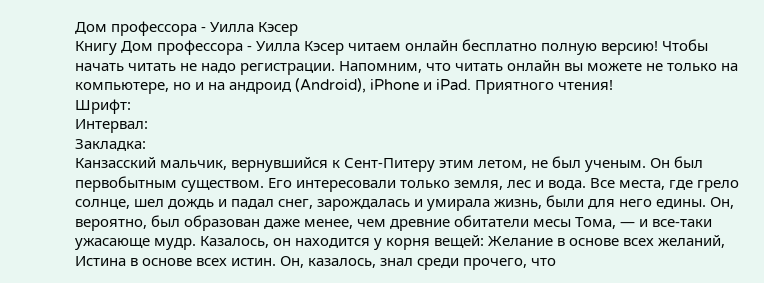Дом профессора - Уилла Кэсер
Книгу Дом профессора - Уилла Кэсер читаем онлайн бесплатно полную версию! Чтобы начать читать не надо регистрации. Напомним, что читать онлайн вы можете не только на компьютере, но и на андроид (Android), iPhone и iPad. Приятного чтения!
Шрифт:
Интервал:
Закладка:
Канзасский мальчик, вернувшийся к Сент-Питеру этим летом, не был ученым. Он был первобытным существом. Его интересовали только земля, лес и вода. Все места, где грело солнце, шел дождь и падал снег, зарождалась и умирала жизнь, были для него едины. Он, вероятно, был образован даже менее, чем древние обитатели месы Тома, — и все-таки ужасающе мудр. Казалось, он находится у корня вещей: Желание в основе всех желаний, Истина в основе всех истин. Он, казалось, знал среди прочего, что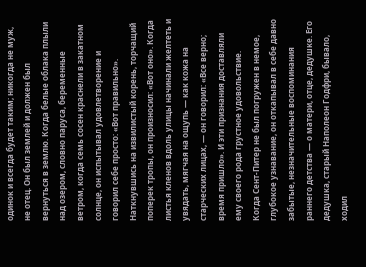одинок и всегда будет таким; никогда не муж, не отец. Он был землей и должен был вернуться в землю. Когда белые облака плыли над озером, словно паруса, беременные ветром, когда семь сосен краснели в закатном солнце, он испытывал удовлетворение и говорил себе просто: «Вот правильно». Наткнувшись на извилистый корень, торчащий поперек тропы, он произносил: «Вот оно». Когда листья кленов вдоль улицы начинали желтеть и увядать, мягчая на ощупь — как кожа на старческих лицах, — он говорил: «Все верно; время пришло». И эти признания доставляли ему своего рода грустное удовольствие.
Когда Сент-Питер не был погружен в немое, глубокое узнавание, он откапывал в себе давно забытые, незначительные воспоминания раннего детства — о матери, отце, дедушке. Его дедушка, старый Наполеон Годфри, бывало, ходил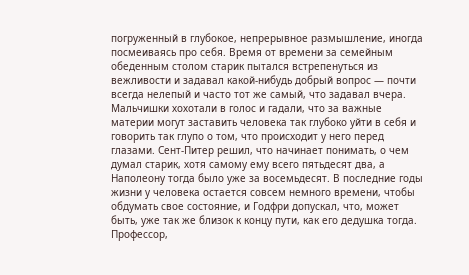погруженный в глубокое, непрерывное размышление, иногда посмеиваясь про себя. Время от времени за семейным обеденным столом старик пытался встрепенуться из вежливости и задавал какой-нибудь добрый вопрос — почти всегда нелепый и часто тот же самый, что задавал вчера. Мальчишки хохотали в голос и гадали, что за важные материи могут заставить человека так глубоко уйти в себя и говорить так глупо о том, что происходит у него перед глазами. Сент-Питер решил, что начинает понимать, о чем думал старик, хотя самому ему всего пятьдесят два, а Наполеону тогда было уже за восемьдесят. В последние годы жизни у человека остается совсем немного времени, чтобы обдумать свое состояние, и Годфри допускал, что, может быть, уже так же близок к концу пути, как его дедушка тогда.
Профессор,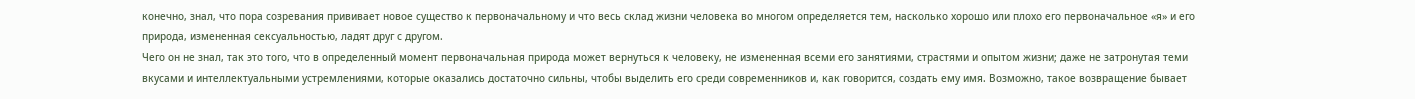конечно, знал, что пора созревания прививает новое существо к первоначальному и что весь склад жизни человека во многом определяется тем, насколько хорошо или плохо его первоначальное «я» и его природа, измененная сексуальностью, ладят друг с другом.
Чего он не знал, так это того, что в определенный момент первоначальная природа может вернуться к человеку, не измененная всеми его занятиями, страстями и опытом жизни; даже не затронутая теми вкусами и интеллектуальными устремлениями, которые оказались достаточно сильны, чтобы выделить его среди современников и, как говорится, создать ему имя. Возможно, такое возвращение бывает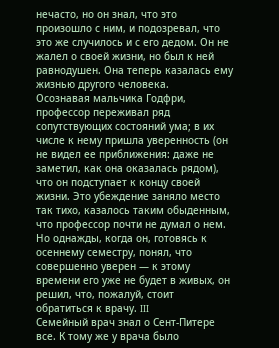нечасто, но он знал, что это произошло с ним, и подозревал, что это же случилось и с его дедом. Он не жалел о своей жизни, но был к ней равнодушен. Она теперь казалась ему жизнью другого человека.
Осознавая мальчика Годфри, профессор переживал ряд сопутствующих состояний ума; в их числе к нему пришла уверенность (он не видел ее приближения: даже не заметил, как она оказалась рядом), что он подступает к концу своей жизни. Это убеждение заняло место так тихо, казалось таким обыденным, что профессор почти не думал о нем. Но однажды, когда он, готовясь к осеннему семестру, понял, что совершенно уверен — к этому времени его уже не будет в живых, он решил, что, пожалуй, стоит обратиться к врачу. III
Семейный врач знал о Сент-Питере все. К тому же у врача было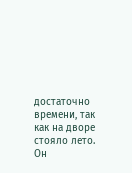достаточно времени, так как на дворе стояло лето. Он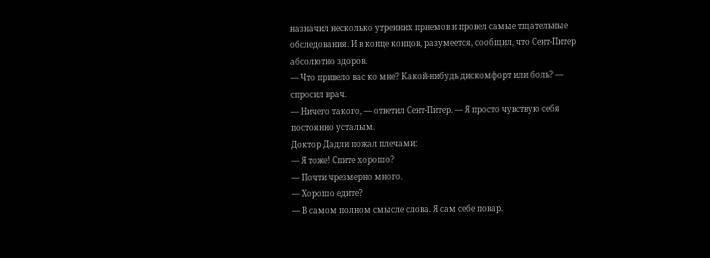назначил несколько утренних приемов и провел самые тщательные обследования. И в конце концов, разумеется, сообщил, что Сент-Питер абсолютно здоров.
— Что привело вас ко мне? Какой-нибудь дискомфорт или боль? — спросил врач.
— Ничего такого, — ответил Сент-Питер. — Я просто чувствую себя постоянно усталым.
Доктор Дадли пожал плечами:
— Я тоже! Спите хорошо?
— Почти чрезмерно много.
— Хорошо едите?
— В самом полном смысле слова. Я сам себе повар.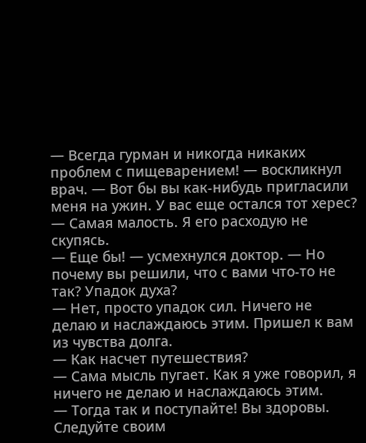— Всегда гурман и никогда никаких проблем с пищеварением! — воскликнул врач. — Вот бы вы как-нибудь пригласили меня на ужин. У вас еще остался тот херес?
— Самая малость. Я его расходую не скупясь.
— Еще бы! — усмехнулся доктор. — Но почему вы решили, что с вами что-то не так? Упадок духа?
— Нет, просто упадок сил. Ничего не делаю и наслаждаюсь этим. Пришел к вам из чувства долга.
— Как насчет путешествия?
— Сама мысль пугает. Как я уже говорил, я ничего не делаю и наслаждаюсь этим.
— Тогда так и поступайте! Вы здоровы. Следуйте своим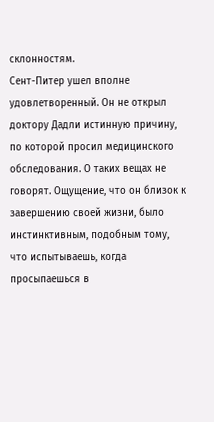склонностям.
Сент-Питер ушел вполне удовлетворенный. Он не открыл доктору Дадли истинную причину, по которой просил медицинского обследования. О таких вещах не говорят. Ощущение, что он близок к завершению своей жизни, было инстинктивным, подобным тому, что испытываешь, когда просыпаешься в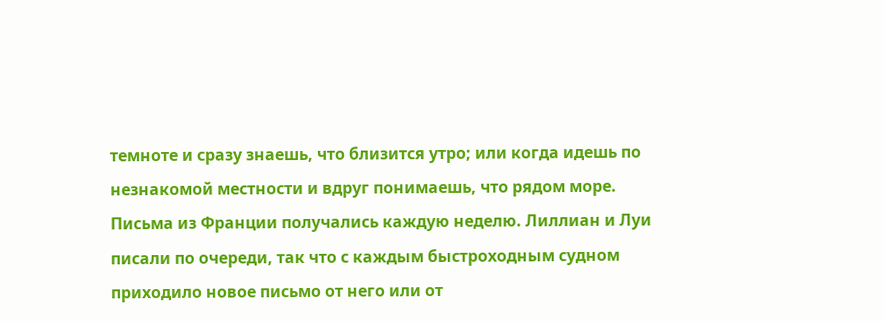темноте и сразу знаешь, что близится утро; или когда идешь по незнакомой местности и вдруг понимаешь, что рядом море.
Письма из Франции получались каждую неделю. Лиллиан и Луи писали по очереди, так что с каждым быстроходным судном приходило новое письмо от него или от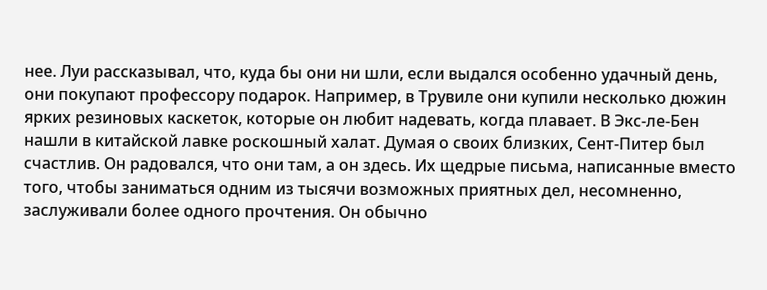нее. Луи рассказывал, что, куда бы они ни шли, если выдался особенно удачный день, они покупают профессору подарок. Например, в Трувиле они купили несколько дюжин ярких резиновых каскеток, которые он любит надевать, когда плавает. В Экс-ле-Бен нашли в китайской лавке роскошный халат. Думая о своих близких, Сент-Питер был счастлив. Он радовался, что они там, а он здесь. Их щедрые письма, написанные вместо того, чтобы заниматься одним из тысячи возможных приятных дел, несомненно, заслуживали более одного прочтения. Он обычно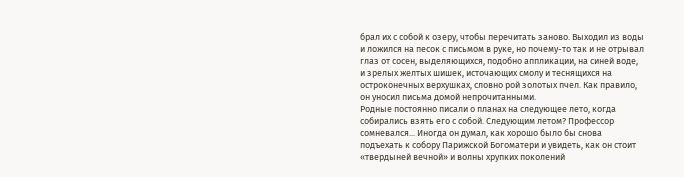брал их с собой к озеру, чтобы перечитать заново. Выходил из воды и ложился на песок с письмом в руке, но почему-то так и не отрывал глаз от сосен, выделяющихся, подобно аппликации, на синей воде, и зрелых желтых шишек, источающих смолу и теснящихся на остроконечных верхушках, словно рой золотых пчел. Как правило, он уносил письма домой непрочитанными.
Родные постоянно писали о планах на следующее лето, когда собирались взять его с собой. Следующим летом? Профессор сомневался... Иногда он думал, как хорошо было бы снова подъехать к собору Парижской Богоматери и увидеть, как он стоит «твердыней вечной» и волны хрупких поколений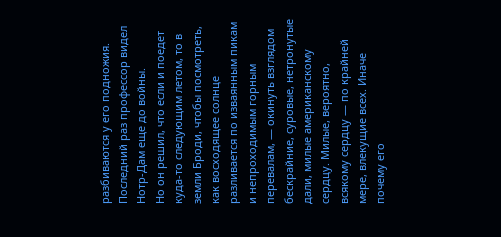разбиваются у его подножия. Последний раз профессор видел Нотр-Дам еще до войны.
Но он решил, что если и поедет куда-то следующим летом, то в земли Броди, чтобы посмотреть, как восходящее солнце разливается по изваянным пикам и непроходимым горным перевалам, — окинуть взглядом бескрайние, суровые, нетронутые дали, милые американскому сердцу. Милые, вероятно, всякому сердцу — по крайней мере, влекущие всех. Иначе почему его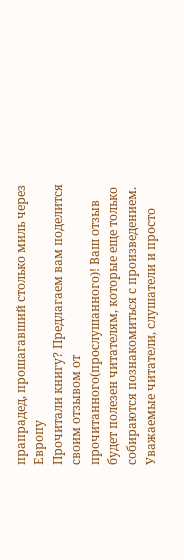прапрадед, прошагавший столько миль через Европу
Прочитали книгу? Предлагаем вам поделится своим отзывом от прочитанного(прослушанного)! Ваш отзыв будет полезен читателям, которые еще только собираются познакомиться с произведением.
Уважаемые читатели, слушатели и просто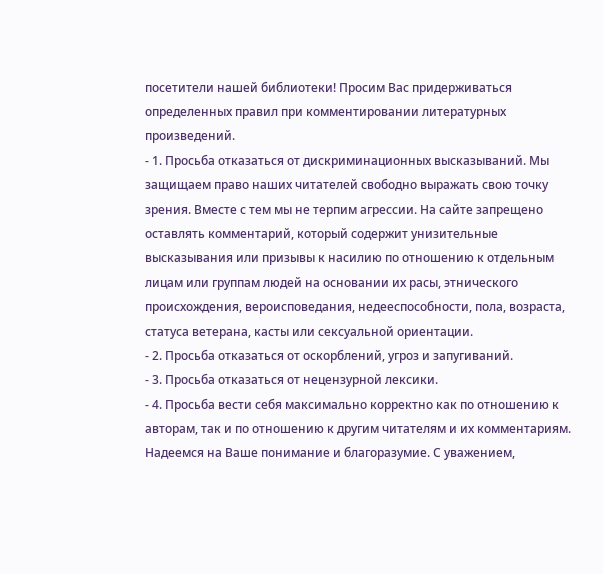посетители нашей библиотеки! Просим Вас придерживаться определенных правил при комментировании литературных произведений.
- 1. Просьба отказаться от дискриминационных высказываний. Мы защищаем право наших читателей свободно выражать свою точку зрения. Вместе с тем мы не терпим агрессии. На сайте запрещено оставлять комментарий, который содержит унизительные высказывания или призывы к насилию по отношению к отдельным лицам или группам людей на основании их расы, этнического происхождения, вероисповедания, недееспособности, пола, возраста, статуса ветерана, касты или сексуальной ориентации.
- 2. Просьба отказаться от оскорблений, угроз и запугиваний.
- 3. Просьба отказаться от нецензурной лексики.
- 4. Просьба вести себя максимально корректно как по отношению к авторам, так и по отношению к другим читателям и их комментариям.
Надеемся на Ваше понимание и благоразумие. С уважением,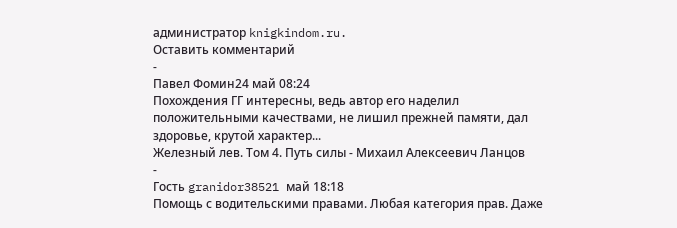администратор knigkindom.ru.
Оставить комментарий
-
Павел Фомин24 май 08:24
Похождения ГГ интересны, ведь автор его наделил положительными качествами, не лишил прежней памяти, дал здоровье, крутой характер...
Железный лев. Том 4. Путь силы - Михаил Алексеевич Ланцов
-
Гость granidor38521 май 18:18
Помощь с водительскими правами. Любая категория прав. Даже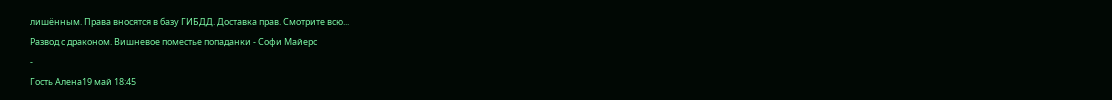лишённым. Права вносятся в базу ГИБДД. Доставка прав. Смотрите всю...
Развод с драконом. Вишневое поместье попаданки - Софи Майерс
-
Гость Алена19 май 18:45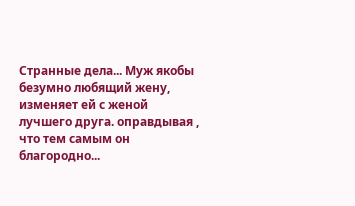Странные дела... Муж якобы безумно любящий жену, изменяет ей с женой лучшего друга. оправдывая , что тем самым он благородно...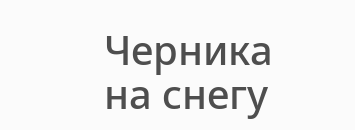Черника на снегу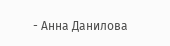- Анна Данилова